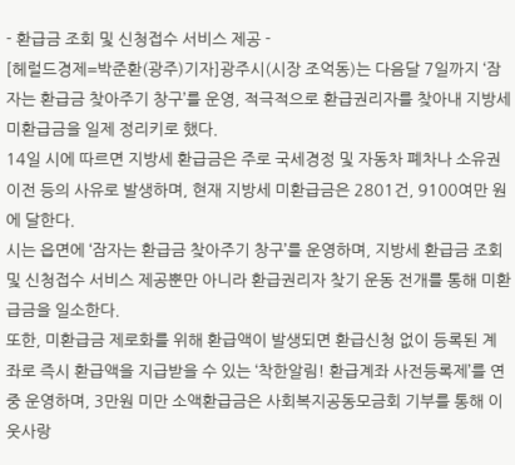- 환급금 조회 및 신청접수 서비스 제공 -
[헤럴드경제=박준환(광주)기자]광주시(시장 조억동)는 다음달 7일까지 ‘잠자는 환급금 찾아주기 창구’를 운영, 적극적으로 환급권리자를 찾아내 지방세 미환급금을 일제 정리키로 했다.
14일 시에 따르면 지방세 환급금은 주로 국세경정 및 자동차 폐차나 소유권이전 등의 사유로 발생하며, 현재 지방세 미환급금은 2801건, 9100여만 원에 달한다.
시는 읍면에 ‘잠자는 환급금 찾아주기 창구’를 운영하며, 지방세 환급금 조회 및 신청접수 서비스 제공뿐만 아니라 환급권리자 찾기 운동 전개를 통해 미환급금을 일소한다.
또한, 미환급금 제로화를 위해 환급액이 발생되면 환급신청 없이 등록된 계좌로 즉시 환급액을 지급받을 수 있는 ‘착한알림! 환급계좌 사전등록제’를 연중 운영하며, 3만원 미만 소액환급금은 사회복지공동모금회 기부를 통해 이웃사랑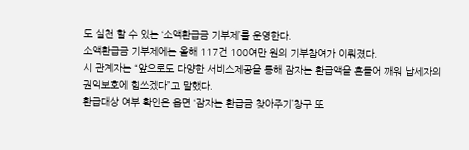도 실천 할 수 있는 ‘소액환급금 기부제’를 운영한다.
소액환급금 기부제에는 올해 117건 100여만 원의 기부참여가 이뤄졌다.
시 관계자는 “앞으로도 다양한 서비스제공을 통해 잠자는 환급액을 흔들어 깨워 납세자의 권익보호에 힘쓰겠다”고 말했다.
환급대상 여부 확인은 읍면 ‘잠자는 환급금 찾아주기’창구 또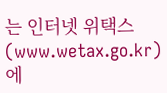는 인터넷 위택스 (www.wetax.go.kr)에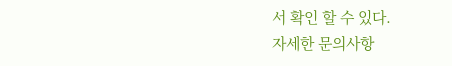서 확인 할 수 있다.
자세한 문의사항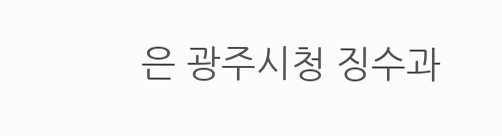은 광주시청 징수과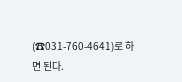(☎031-760-4641)로 하면 된다.